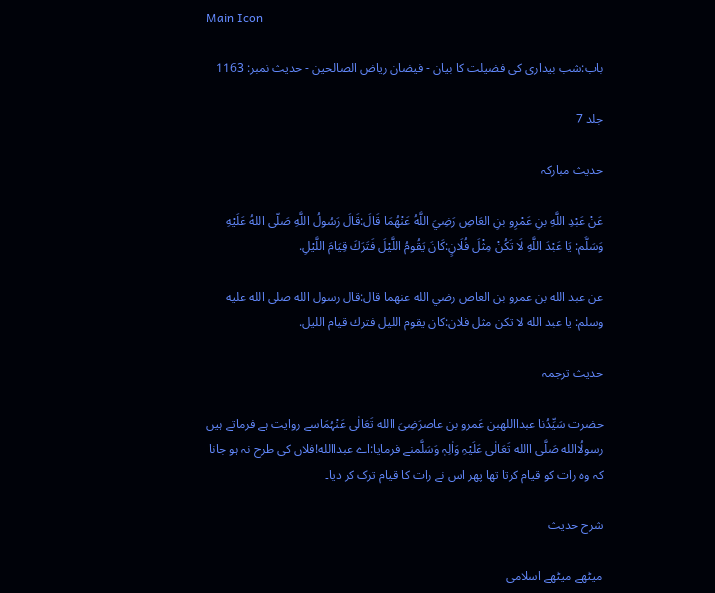Main Icon

باب:شب بیداری کی فضیلت کا بیان - فیضان ریاض الصالحین - حدیث نمبر: 1163

جلد 7

حدیث مبارکہ

عَنْ عَبْدِ اللَّهِ بنِ عَمْرِو بنِ العَاصِ رَضِيَ اللَّهُ عَنْهُمَا قَالَ:قَالَ رَسُولُ اللَّهِ صَلّى اللهُ عَلَيْهِ وَسَلَّم: يَا عَبْدَ اللَّهِ لَا تَكُنْ مِثْلَ فُلَانٍ:كَانَ يَقُومُ اللَّيْلَ فَتَرَكَ قِيَامَ اللَّيْلِ.

عن عبد الله بن عمرو بن العاص رضي الله عنهما قال:قال رسول الله صلى الله عليه وسلم: يا عبد الله لا تكن مثل فلان:كان يقوم الليل فترك قيام الليل.

حدیث ترجمہ

حضرت سَیِّدُنا عبدااللهبن عَمرو بن عاصرَضِیَ االله تَعَالٰی عَنْہُمَاسے روایت ہے فرماتے ہیں رسولُاالله صَلَّی االله تَعَالٰی عَلَیْہِ وَاٰلِہٖ وَسَلَّمنے فرمایا:اے عبداالله!فلاں کی طرح نہ ہو جانا کہ وہ رات کو قیام کرتا تھا پھر اس نے رات کا قیام ترک کر دیا۔

شرح حدیث

میٹھے میٹھے اسلامی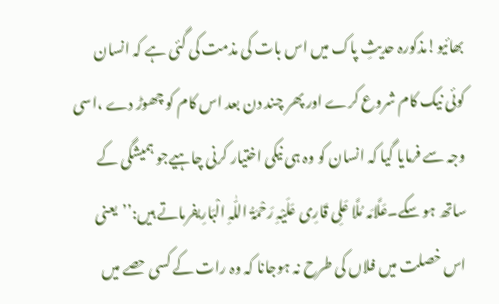بھائیو!مذکورہ حدیثِ پاک میں اس بات کی مذمت کی گئی ہے کہ انسان کوئی نیک کام شروع کرے اور پھر چند دن بعد اس کام کو چھوڑ دے ،اسی وجہ سے فرمایا گیا کہ انسان کو وہ ہی نیکی اختیار کرنی چاہیےجو ہمیشگی کے ساتھ ہو سکے۔عَلَّامَہ مُلَّا عَلِی قَارِی عَلَیْہِ رَحْمَۃُ اللّٰہِ الْبَارِیفرماتے ہیں:’’یعنی اس خصلت میں فلاں کی طرح نہ ہوجانا کہ وہ رات کے کسی حصے میں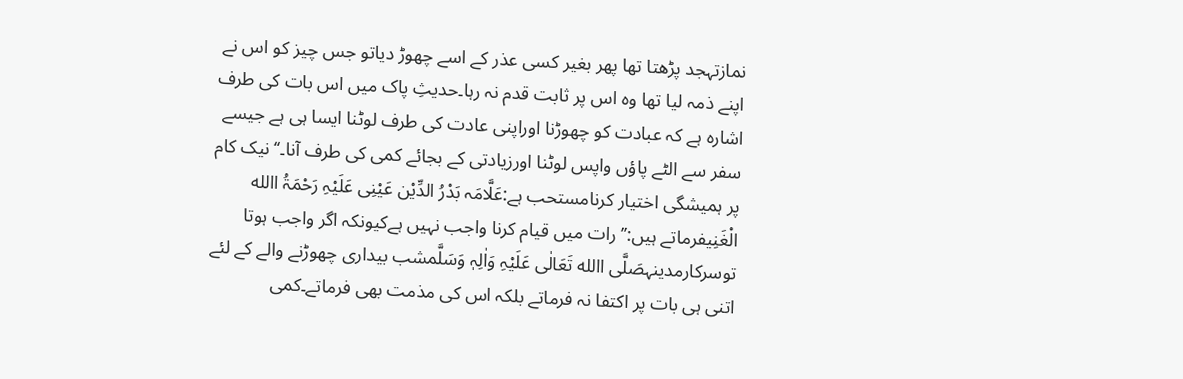نمازتہجد پڑھتا تھا پھر بغیر کسی عذر کے اسے چھوڑ دیاتو جس چیز کو اس نے اپنے ذمہ لیا تھا وہ اس پر ثابت قدم نہ رہا۔حدیثِ پاک میں اس بات کی طرف اشارہ ہے کہ عبادت کو چھوڑنا اوراپنی عادت کی طرف لوٹنا ایسا ہی ہے جیسے سفر سے الٹے پاؤں واپس لوٹنا اورزیادتی کے بجائے کمی کی طرف آنا۔‘‘نیک کام پر ہمیشگی اختیار کرنامستحب ہے:عَلَّامَہ بَدْرُ الدِّیْن عَیْنِی عَلَیْہِ رَحْمَۃُ االله الْغَنِیفرماتے ہیں:’’رات میں قیام کرنا واجب نہیں ہےکیونکہ اگر واجب ہوتا توسرکارمدینہصَلَّی االله تَعَالٰی عَلَیْہِ وَاٰلِہٖ وَسَلَّمشب بیداری چھوڑنے والے کے لئے اتنی ہی بات پر اکتفا نہ فرماتے بلکہ اس کی مذمت بھی فرماتے۔کمی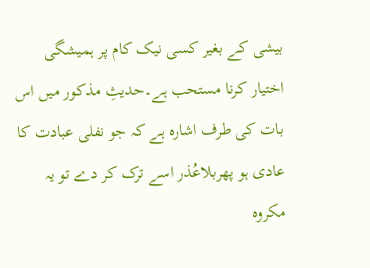بیشی کے بغیر کسی نیک کام پر ہمیشگی اختیار کرنا مستحب ہے۔حدیثِ مذکور میں اس بات کی طرف اشارہ ہے کہ جو نفلی عبادت کا عادی ہو پھربلاعُذر اسے ترک کر دے تو یہ مکروہ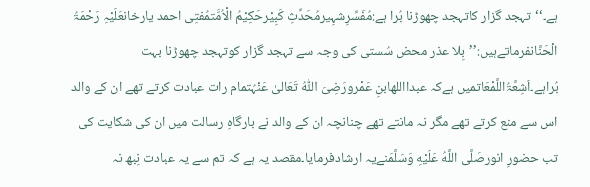ہے۔‘‘تہجد گزار کاتہجد چھوڑنا بُرا ہے:مُفَسِّرِشہِیرمُحَدِّثِ کَبِیْرحَکِیْمُ الْاُمَّتمُفتِی احمد یارخانعَلَیْہِ رَحْمَۃُ الْحَنَّانفرماتےہیں:’’بِلا عذر محض سُستی کی وجہ سے تہجد گزار کوتہجد چھوڑنا بہت بُراہے۔اَشِعَّۃُاللَّمْعَاتمیں ہےکہ عبدااللهابنِ عَمْرورَضِیَ اللّٰہُ تَعَالیٰ عَنْہُتمام رات عبادت کرتے تھے ان کے والد اس سے منع کرتے تھے مگر نہ مانتے تھے چنانچہ ان کے والد نے بارگاہِ رسالت میں ان کی شکایت کی تب حضورِ انورصَلَّى اللَّهُ عَلَيْهِ وَسَلَّمَنےیہ ارشادفرمایا۔مقصد یہ ہے کہ تم سے یہ عبادت نِبھ نہ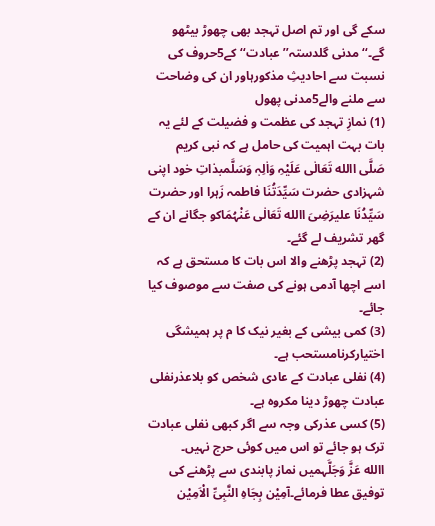سکے گی اور تم اصل تہجد بھی چھوڑ بیٹھو گے۔‘‘مدنی گلدستہ’’ عبادت‘‘کے5حروف کی نسبت سے احادیثِ مذکورہاور ان کی وضاحت سے ملنے والے5مدنی پھول
(1) نمازِ تہجد کی عظمت و فضیلت کے لئے یہ بات بہت اہمیت کی حامل ہے کہ نبی کریم
صَلَّی االله تَعَالٰی عَلَیْہِ وَاٰلِہٖ وَسَلَّمبذاتِ خود اپنی شہزادی حضرت سَیِّدَتُنَا فاطمہ زَہرا اور حضرت سَیِّدُنَا علیرَضِیَ االله تَعَالٰی عَنْہُمَاکو جگانے ان کے گھر تشریف لے گئے۔
(2) تہجد پڑھنے والا اس بات کا مستحق ہے کہ اسے اچھا آدمی ہونے کی صفت سے موصوف کیا جائے۔
(3) کمی بیشی کے بغیر نیک کا م پر ہمیشگی اختیارکرنامستحب ہے۔
(4) نفلی عبادت کے عادی شخص کو بلاعذرنفلی عبادت چھوڑ دینا مکروہ ہے۔
(5) کسی عذرکی وجہ سے اگر کبھی نفلی عبادت ترک ہو جائے تو اس میں کوئی حرج نہیں۔
االله عَزَّ وَجَلَّہمیں نماز پابندی سے پڑھنے کی توفیق عطا فرمائے۔آمِیْن بِجَاہِ النَّبِیِّ الْاَمِیْن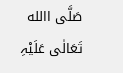صَلَّی االله تَعَالٰی عَلَیْہِ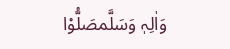وَاٰلِہٖ وَسَلَّمصَلُّوْا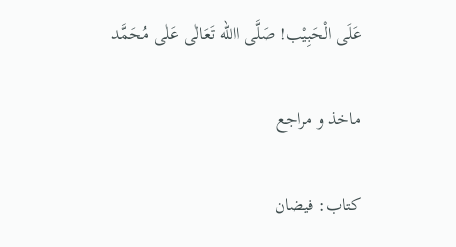عَلَی الْحَبِیْب! صَلَّی االله تَعَالٰی عَلٰی مُحَمَّد

ماخذ و مراجع

کتاب: فیضان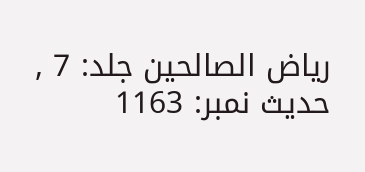ریاض الصالحین جلد: 7 , حدیث نمبر: 1163